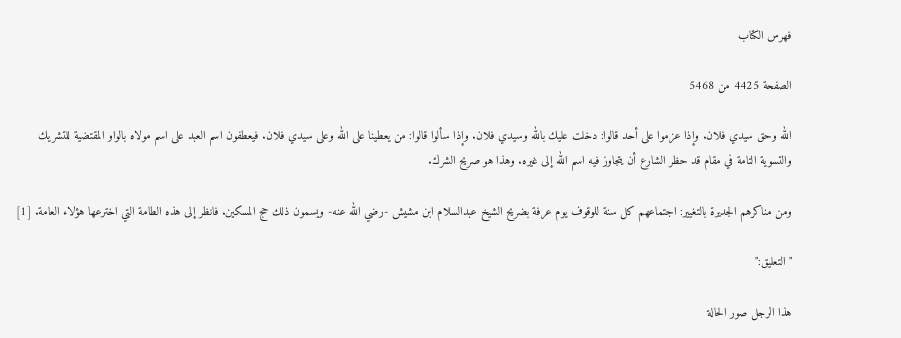فهرس الكتاب

الصفحة 4425 من 5468

الله وحق سيدي فلان. وإذا عزموا على أحد قالوا: دخلت عليك بالله وسيدي فلان. وإذا سألوا قالوا: من يعطينا على الله وعلى سيدي فلان. فيعطفون اسم العبد على اسم مولاه بالواو المقتضية للتشريك والتسوية التامة في مقام قد حظر الشارع أن يتجاوز فيه اسم الله إلى غيره. وهذا هو صريح الشرك.

ومن مناكرهم الجديرة بالتغيير: اجتماعهم كل سنة للوقوف يوم عرفة بضريح الشيخ عبدالسلام ابن مشيش -رضي الله عنه- ويسمون ذلك حج المسكين. فانظر إلى هذه الطامة التي اخترعها هؤلاء العامة. [1]

"التعليق:"

هذا الرجل صور الحالة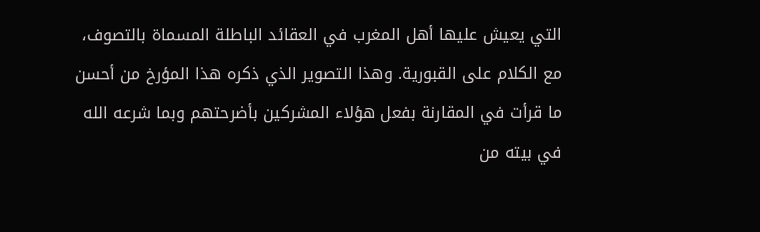التي يعيش عليها أهل المغرب في العقائد الباطلة المسماة بالتصوف، مع الكلام على القبورية. وهذا التصوير الذي ذكره هذا المؤرخ من أحسن ما قرأت في المقارنة بفعل هؤلاء المشركين بأضرحتهم وبما شرعه الله في بيته من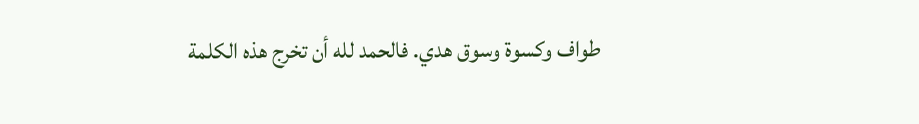طواف وكسوة وسوق هدي. فالحمد لله أن تخرج هذه الكلمة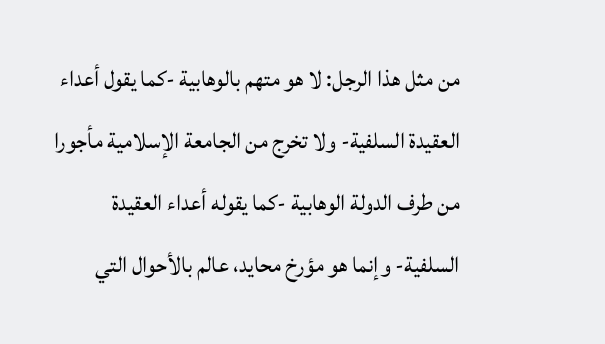من مثل هذا الرجل: لا هو متهم بالوهابية -كما يقول أعداء العقيدة السلفية- ولا تخرج من الجامعة الإسلامية مأجورا من طرف الدولة الوهابية -كما يقوله أعداء العقيدة السلفية- وإنما هو مؤرخ محايد، عالم بالأحوال التي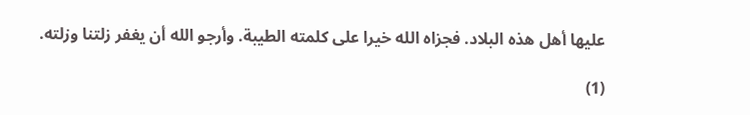عليها أهل هذه البلاد. فجزاه الله خيرا على كلمته الطيبة. وأرجو الله أن يغفر زلتنا وزلته.

(1)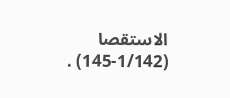الاستقصا (1/142-145) .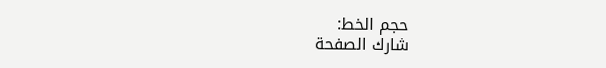حجم الخط:
شارك الصفحة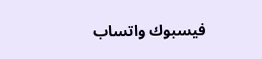فيسبوك واتساب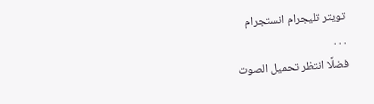تويتر تليجرام انستجرام
. . .
فضلًا انتظر تحميل الصوت